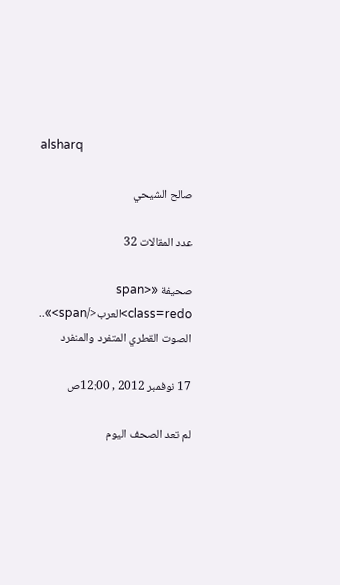alsharq

صالح الشيحي

عدد المقالات 32

صحيفة «<span class=redo>العرب</span>».. الصوت القطري المتفرد والمنفرد

17 نوفمبر 2012 , 12:00ص

لم تعد الصحف اليوم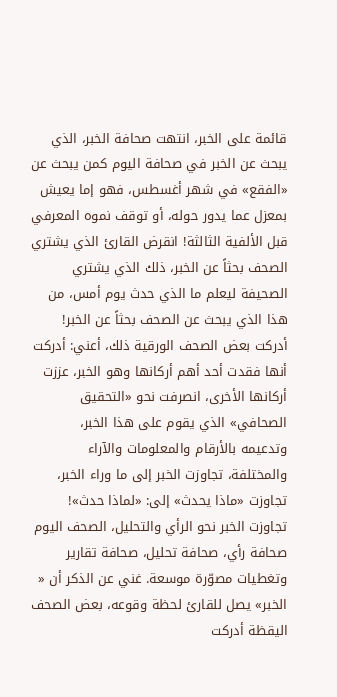قائمة على الخبر، انتهت صحافة الخبر، الذي يبحث عن الخبر في صحافة اليوم كمن يبحث عن «الفقع» في شهر أغسطس، فهو إما يعيش بمعزل عما يدور حوله، أو توقف نموه المعرفي قبل الألفية الثالثة! انقرض القارئ الذي يشتري الصحف بحثاً عن الخبر، ذلك الذي يشتري الصحيفة ليعلم ما الذي حدث يوم أمس، من هذا الذي يبحث عن الصحف بحثاً عن الخبر! أدركت بعض الصحف الورقية ذلك، أعني: أدركت أنها فقدت أحد أهم أركانها وهو الخبر، عززت أركانها الأخرى، انصرفت نحو «التحقيق الصحافي» الذي يقوم على هذا الخبر، وتدعيمه بالأرقام والمعلومات والآراء والمختلفة، تجاوزت الخبر إلى ما وراء الخبر، تجاوزت «ماذا يحدث» إلى: «لماذا حدث»! تجاوزت الخبر نحو الرأي والتحليل، الصحف اليوم صحافة رأي، صحافة تحليل، صحافة تقارير وتغطيات مصوّرة موسعة. غني عن الذكر أن « الخبر» يصل للقارئ لحظة وقوعه، بعض الصحف اليقظة أدركت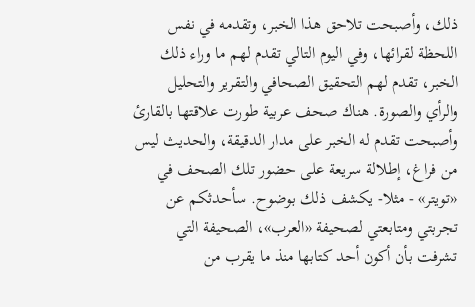ذلك، وأصبحت تلاحق هذا الخبر، وتقدمه في نفس اللحظة لقرائها، وفي اليوم التالي تقدم لهم ما وراء ذلك الخبر، تقدم لهم التحقيق الصحافي والتقرير والتحليل والرأي والصورة. هناك صحف عربية طورت علاقتها بالقارئ وأصبحت تقدم له الخبر على مدار الدقيقة، والحديث ليس من فراغ، إطلالة سريعة على حضور تلك الصحف في «تويتر» - مثلا- يكشف ذلك بوضوح. سأحدثكم عن تجربتي ومتابعتي لصحيفة «العرب»، الصحيفة التي تشرفت بأن أكون أحد كتابها منذ ما يقرب من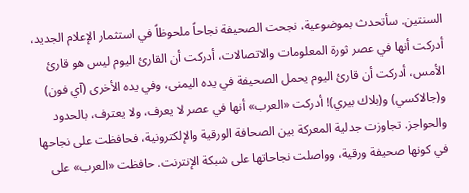السنتين. سأتحدث بموضوعية، نجحت الصحيفة نجاحاً ملحوظاً في استثمار الإعلام الجديد، أدركت أنها في عصر ثورة المعلومات والاتصالات، أدركت أن القارئ اليوم ليس هو قارئ الأمس، أدركت أن قارئ اليوم يحمل الصحيفة في يده اليمنى، وفي يده الأخرى (آي فون) و(جالاكسي) و(بلاك بيري)! أدركت «العرب» أنها في عصر لا يعرف، ولا يعترف، بالحدود والحواجز. تجاوزت جدلية المعركة بين الصحافة الورقية والإلكترونية، فحافظت على نجاحها في كونها صحيفة ورقية، وواصلت نجاحاتها على شبكة الإنترنت. حافظت «العرب» على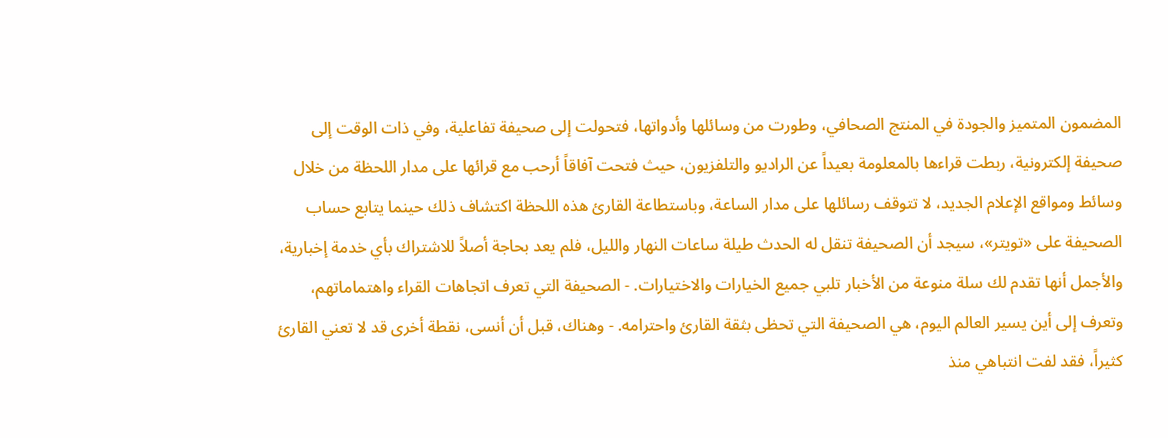المضمون المتميز والجودة في المنتج الصحافي، وطورت من وسائلها وأدواتها، فتحولت إلى صحيفة تفاعلية، وفي ذات الوقت إلى صحيفة إلكترونية، ربطت قراءها بالمعلومة بعيداً عن الراديو والتلفزيون، حيث فتحت آفاقاً أرحب مع قرائها على مدار اللحظة من خلال وسائط ومواقع الإعلام الجديد، لا تتوقف رسائلها على مدار الساعة، وباستطاعة القارئ هذه اللحظة اكتشاف ذلك حينما يتابع حساب الصحيفة على «تويتر»، سيجد أن الصحيفة تنقل له الحدث طيلة ساعات النهار والليل، فلم يعد بحاجة أصلاً للاشتراك بأي خدمة إخبارية، والأجمل أنها تقدم لك سلة منوعة من الأخبار تلبي جميع الخيارات والاختيارات. - الصحيفة التي تعرف اتجاهات القراء واهتماماتهم، وتعرف إلى أين يسير العالم اليوم، هي الصحيفة التي تحظى بثقة القارئ واحترامه. - وهناك، قبل أن أنسى، نقطة أخرى قد لا تعني القارئ كثيراً، فقد لفت انتباهي منذ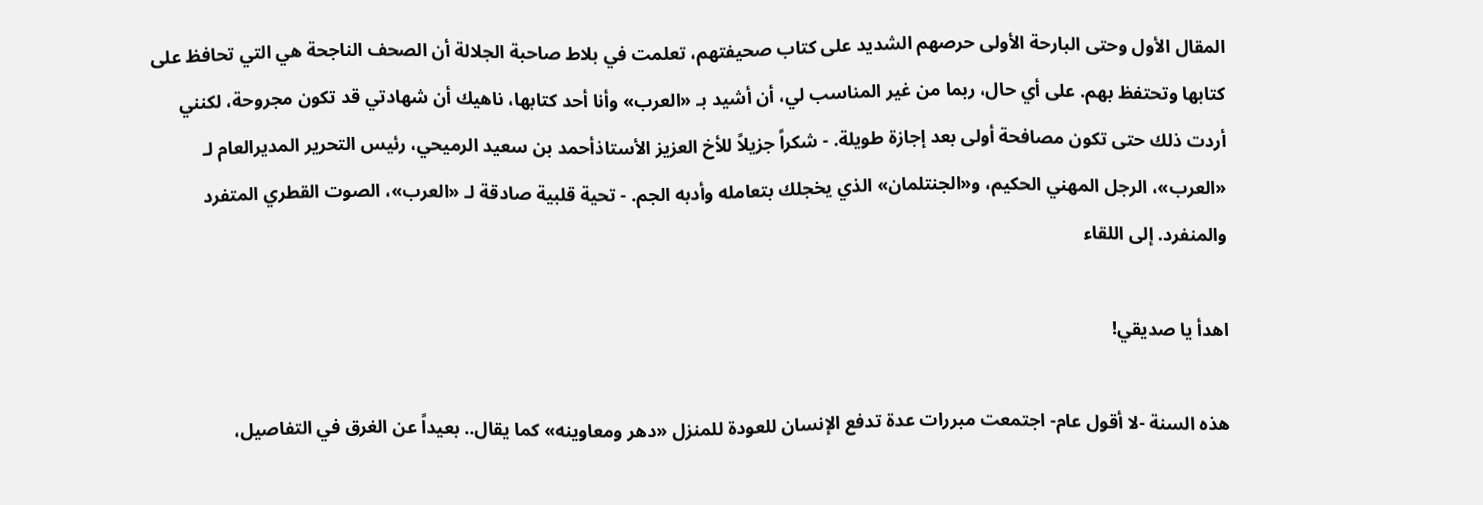المقال الأول وحتى البارحة الأولى حرصهم الشديد على كتاب صحيفتهم، تعلمت في بلاط صاحبة الجلالة أن الصحف الناجحة هي التي تحافظ على كتابها وتحتفظ بهم. على أي حال، ربما من غير المناسب لي، أن أشيد بـ «العرب» وأنا أحد كتابها، ناهيك أن شهادتي قد تكون مجروحة، لكنني أردت ذلك حتى تكون مصافحة أولى بعد إجازة طويلة. - شكراً جزيلاً للأخ العزيز الأستاذأحمد بن سعيد الرميحي، رئيس التحرير المديرالعام لـ «العرب»، الرجل المهني الحكيم، و«الجنتلمان» الذي يخجلك بتعامله وأدبه الجم. - تحية قلبية صادقة لـ «العرب»، الصوت القطري المتفرد والمنفرد. إلى اللقاء

اهدأ يا صديقي!

هذه السنة -لا أقول عام- اجتمعت مبررات عدة تدفع الإنسان للعودة للمنزل «دهر ومعاوينه» كما يقال.. بعيداً عن الغرق في التفاصيل،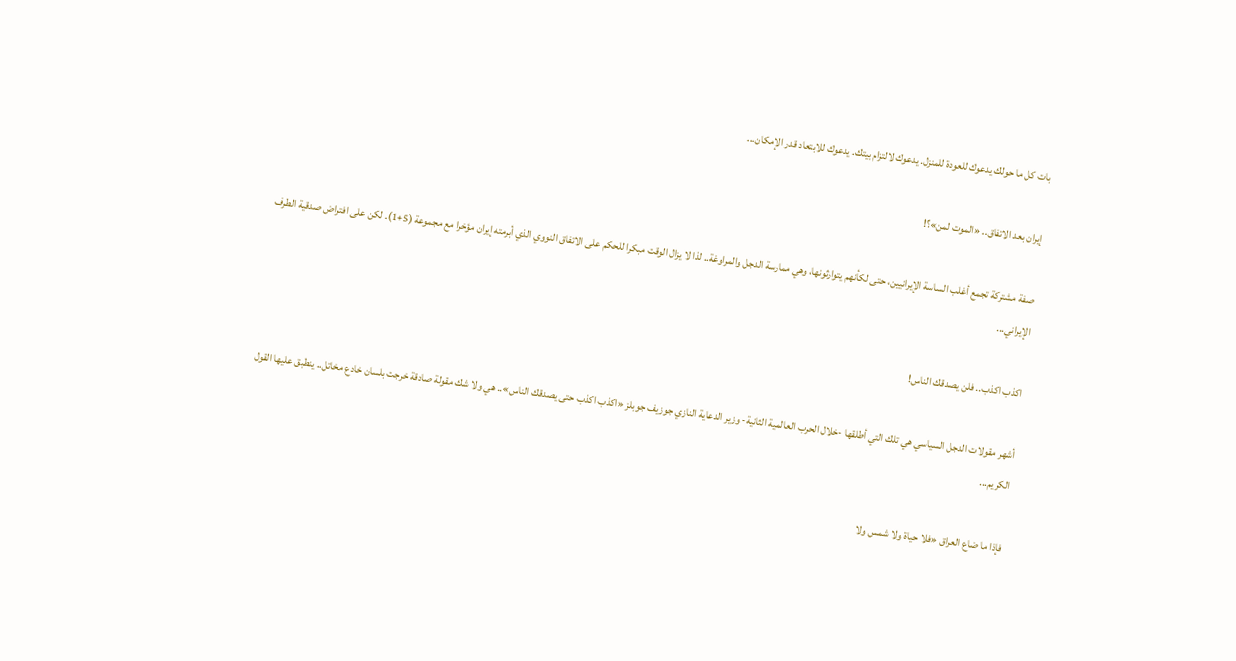بات كل ما حولك يدعوك للعودة للمنزل. يدعوك لالتزام بيتك. يدعوك للابتعاد قدر الإمكان...

إيران بعد الاتفاق.. «الموت لمن»؟!

صفة مشتركة تجمع أغلب الساسة الإيرانيين، حتى لكأنهم يتوارثونها، وهي ممارسة الدجل والمراوغة.. لذا لا يزال الوقت مبكرا للحكم على الاتفاق النووي الذي أبرمته إيران مؤخرا مع مجموعة (5+1). لكن على افتراض صدقية الطرف الإيراني...

اكذب اكذب.. فلن يصدقك الناس!

أشهر مقولات الدجل السياسي هي تلك التي أطلقها -خلال الحرب العالمية الثانية- وزير الدعاية النازي جوزيف جوبلز «اكذب اكذب حتى يصدقك الناس».. هي ولا شك مقولة صادقة خرجت بلسان خادع مخاتل.. ينطبق عليها القول الكريم...

فإذا ما ضاع العراق «فلا حياة ولا شمس ولا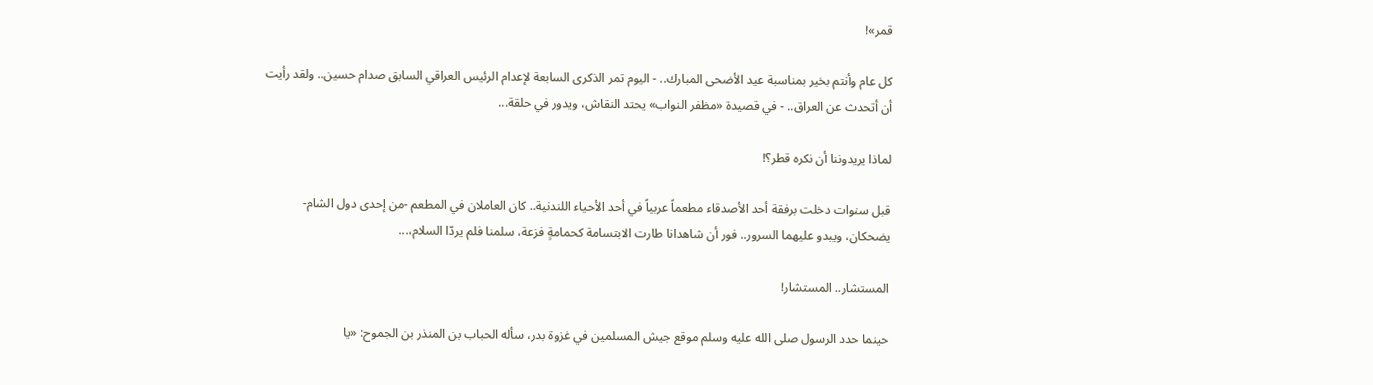قمر»!

كل عام وأنتم بخير بمناسبة عيد الأضحى المبارك.. - اليوم تمر الذكرى السابعة لإعدام الرئيس العراقي السابق صدام حسين.. ولقد رأيت أن أتحدث عن العراق.. - في قصيدة «مظفر النواب» يحتد النقاش، ويدور في حلقة...

لماذا يريدوننا أن نكره قطر؟!

قبل سنوات دخلت برفقة أحد الأصدقاء مطعماً عربياً في أحد الأحياء اللندنية.. كان العاملان في المطعم -من إحدى دول الشام- يضحكان، ويبدو عليهما السرور.. فور أن شاهدانا طارت الابتسامة كحمامةٍ فزعة، سلمنا فلم يردّا السلام،...

المستشار.. المستشار!

حينما حدد الرسول صلى الله عليه وسلم موقع جيش المسلمين في غزوة بدر، سأله الحباب بن المنذر بن الجموح: «يا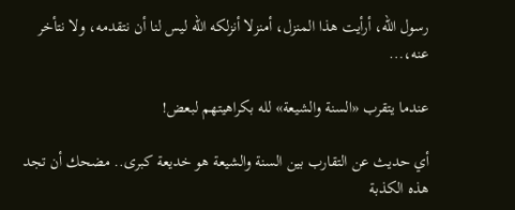رسول الله، أرأيت هذا المنزل، أمنزلا أنزلكه الله ليس لنا أن نتقدمه، ولا نتأخر عنه،...

عندما يتقرب «السنة والشيعة» لله بكراهيتهم لبعض!

أي حديث عن التقارب بين السنة والشيعة هو خديعة كبرى.. مضحك أن تجد هذه الكذبة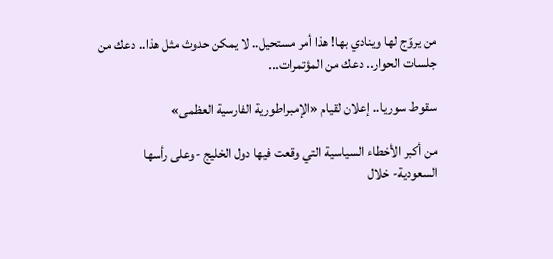من يروّج لها وينادي بها! هذا أمر مستحيل.. لا يمكن حدوث مثل هذا.. دعك من جلسات الحوار.. دعك من المؤتمرات...

سقوط سوريا.. إعلان لقيام «الإمبراطورية الفارسية العظمى»

من أكبر الأخطاء السياسية التي وقعت فيها دول الخليج -وعلى رأسها السعودية- خلال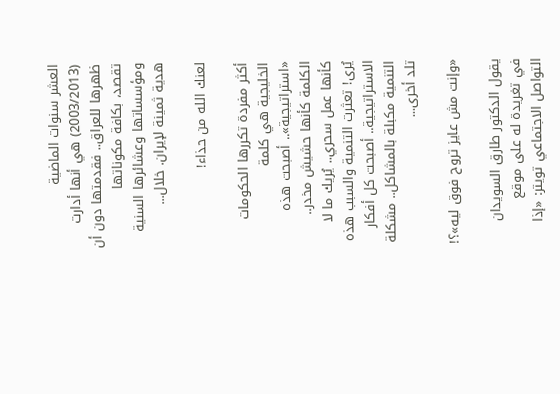العشر سنوات الماضية (2003/2013) هي أنها أدارت ظهرها للعراق.. فقدمتها دون أن تقصد، بكافة مكوناتها ومؤسساتها وعشائرها السنية هدية ثمينة لإيران. خلال...

لعنك الله من حذاء!

أكثر مفردة تكررها الحكومات الخليجية هي كلمة «استراتيجية».. أصبحت هذه الكلمة كأنها حشيش مخدر.. كأنها عمل سحري.. يُريك ما لا يُرى! تعثرت التنمية والسبب هذه الاستراتيجية.. أصبحت كل أفكار التنمية مكبلة بالمشاكل.. مشكلة تلد أخرى...

«وإنت مش عايز تروح فوق ليه»؟!

يقول الدكتور طارق السويدان في تغريدة له على موقع التواصل الاجتماعي تويتر: «إذا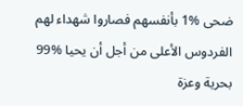ضحى %1 بأنفسهم فصاروا شهداء لهم الفردوس الأعلى من أجل أن يحيا %99 بحرية وعزة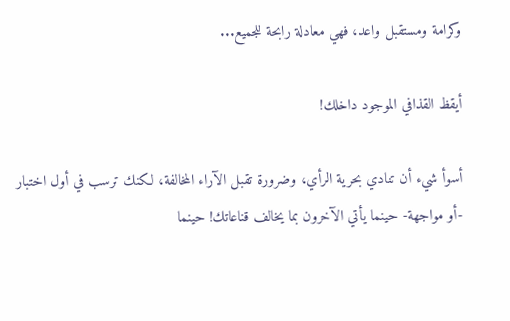وكرامة ومستقبل واعد، فهي معادلة رابحة للجميع...

أيقظ القذافي الموجود داخلك!

أسوأ شيء أن تنادي بحرية الرأي، وضرورة تقبل الآراء المخالفة، لكنك ترسب في أول اختبار -أو مواجهة- حينما يأتي الآخرون بما يخالف قناعاتك! حينما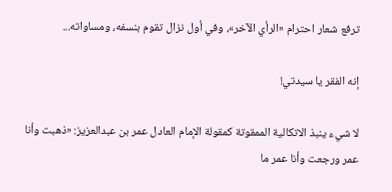ترفع شعار احترام «الرأي الآخر»، وفي أول نزال تقوم بنسفه، ومساواته...

إنه الفقر يا سيدتي!

لا شيء ينبذ الاتكالية الممقوتة كمقولة الإمام العادل عمر بن عبدالعزيز: «ذهبت وأنا عمر ورجعت وأنا عمر ما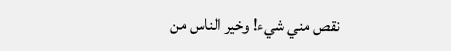نقص مني شيء! وخير الناس من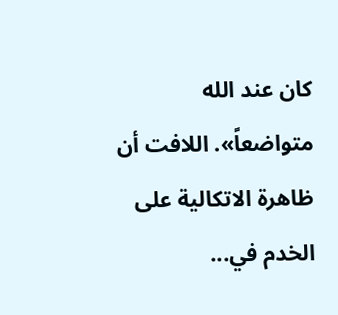كان عند الله متواضعاً». اللافت أن ظاهرة الاتكالية على الخدم في...